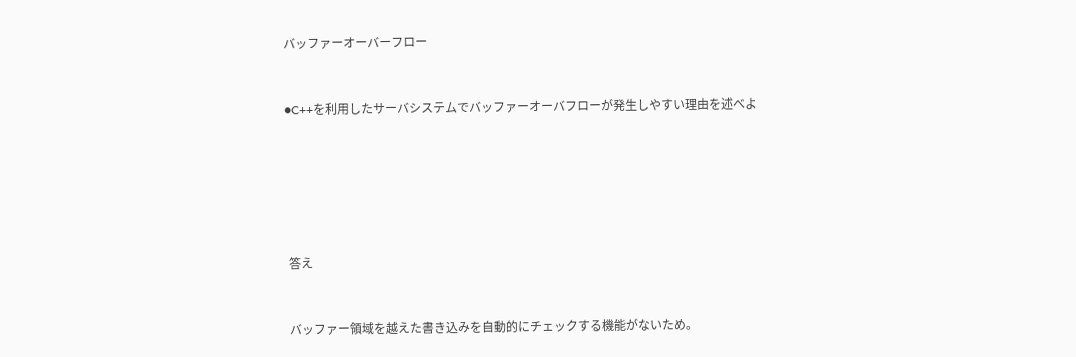バッファーオーバーフロー


●C++を利用したサーバシステムでバッファーオーバフローが発生しやすい理由を述べよ






 答え


 バッファー領域を越えた書き込みを自動的にチェックする機能がないため。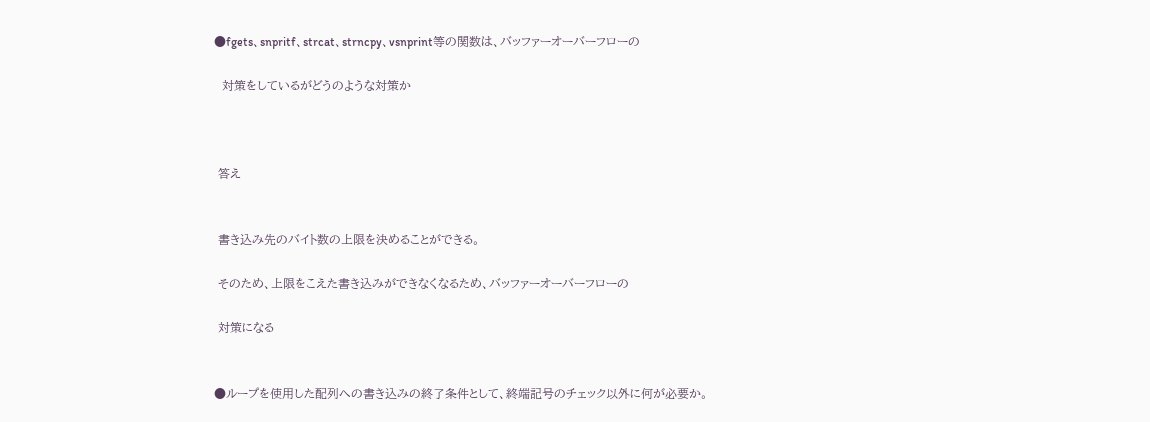●fgets、snpritf、strcat、strncpy、vsnprint等の関数は、バッファーオーバーフローの

  対策をしているがどうのような対策か



 答え


 書き込み先のバイト数の上限を決めることができる。

 そのため、上限をこえた書き込みができなくなるため、バッファーオーバーフローの

 対策になる


●ループを使用した配列への書き込みの終了条件として、終端記号のチェック以外に何が必要か。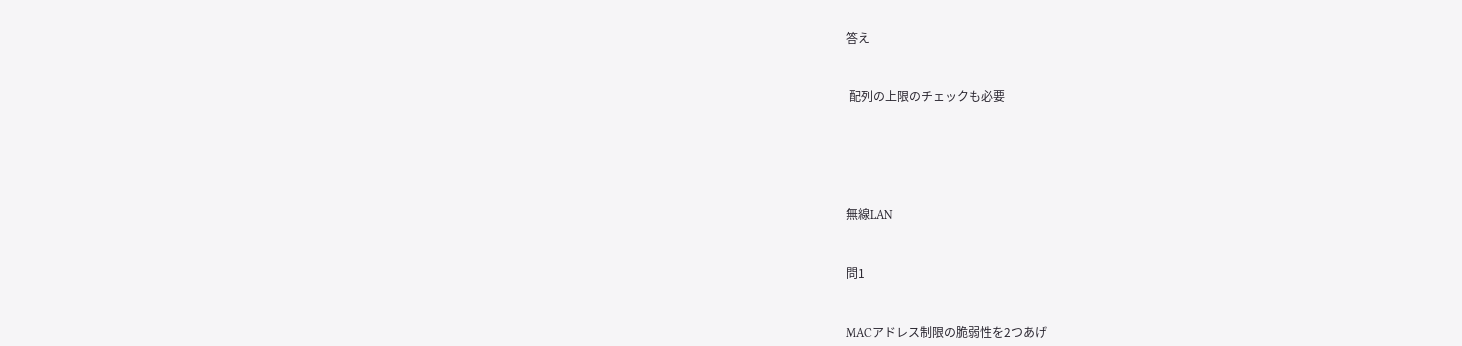答え


 配列の上限のチェックも必要





無線LAN


問1


MACアドレス制限の脆弱性を2つあげ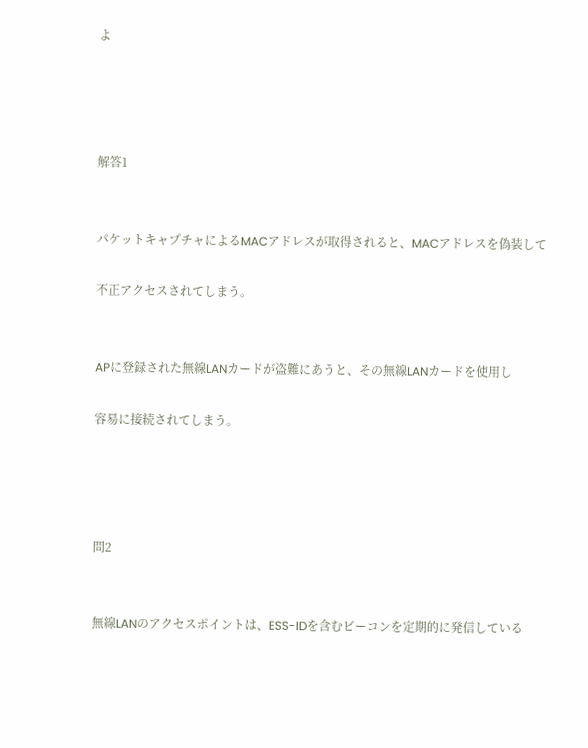よ




解答1


パケットキャプチャによるMACアドレスが取得されると、MACアドレスを偽装して

不正アクセスされてしまう。


APに登録された無線LANカードが盗難にあうと、その無線LANカードを使用し

容易に接続されてしまう。




問2


無線LANのアクセスポイントは、ESS-IDを含むビーコンを定期的に発信している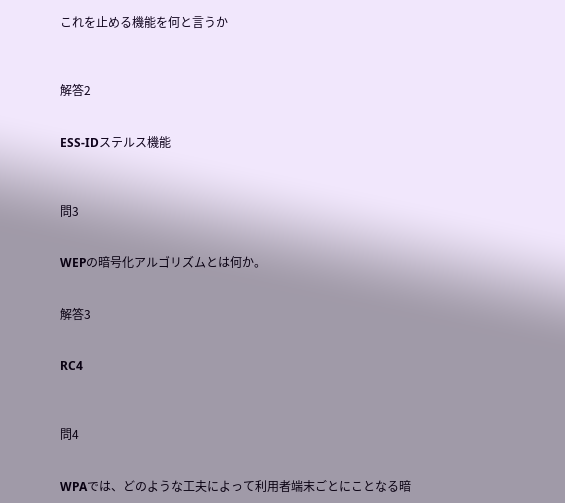これを止める機能を何と言うか



解答2


ESS-IDステルス機能



問3


WEPの暗号化アルゴリズムとは何か。


解答3


RC4



問4


WPAでは、どのような工夫によって利用者端末ごとにことなる暗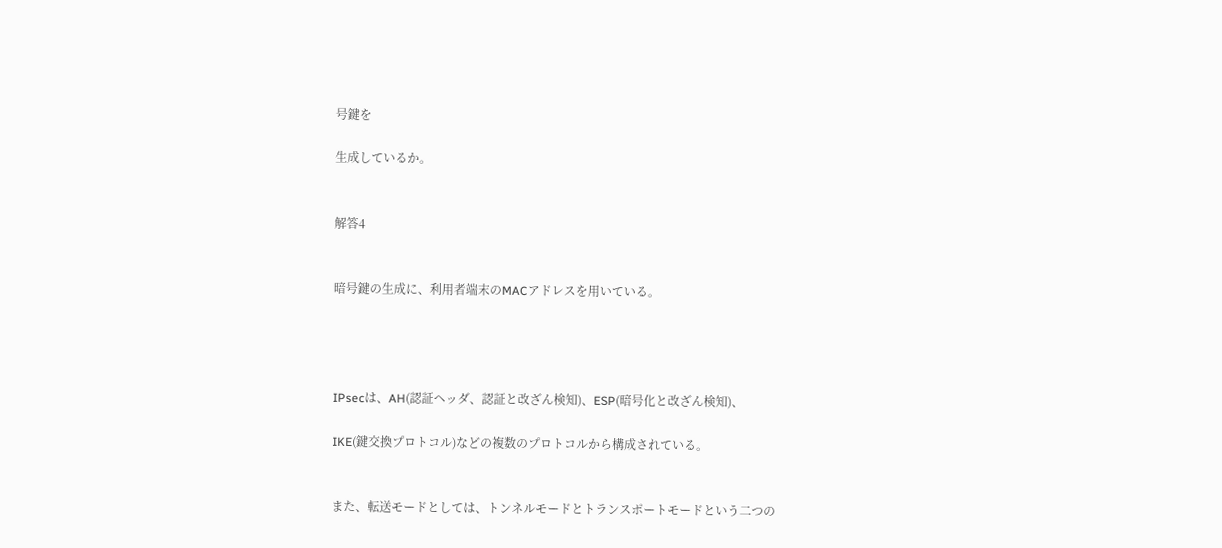号鍵を

生成しているか。


解答4


暗号鍵の生成に、利用者端末のMACアドレスを用いている。




IPsecは、AH(認証ヘッダ、認証と改ざん検知)、ESP(暗号化と改ざん検知)、

IKE(鍵交換プロトコル)などの複数のプロトコルから構成されている。


また、転送モードとしては、トンネルモードとトランスポートモードという二つの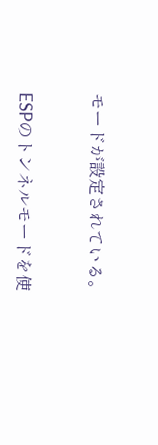モードが設定されている。


ESPのトンネルモードを使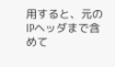用すると、元のIPヘッダまで含めて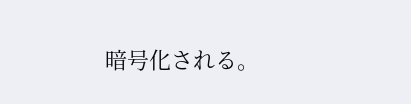暗号化される。